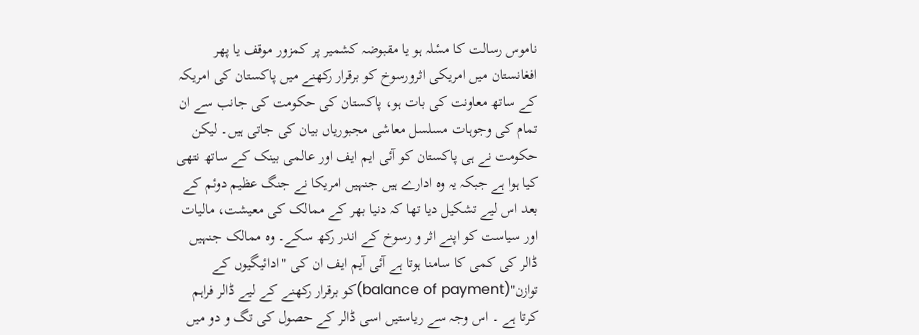ناموس رسالت کا مسٔلہ ہو یا مقبوضہ کشمیر پر کمزور موقف یا پھر افغانستان میں امریکی اثرورسوخ کو برقرار رکھنے میں پاکستان کی امریکہ کے ساتھ معاونت کی بات ہو، پاکستان کی حکومت کی جانب سے ان تمام کی وجوہات مسلسل معاشی مجبوریاں بیان کی جاتی ہیں۔ لیکن حکومت نے ہی پاکستان کو آئی ایم ایف اور عالمی بینک کے ساتھ نتھی کیا ہوا ہے جبکہ یہ وہ ادارے ہیں جنہیں امریکا نے جنگ عظیم دوئم کے بعد اس لیے تشکیل دیا تھا کہ دنیا بھر کے ممالک کی معیشت، مالیات اور سیاست کو اپنے اثر و رسوخ کے اندر رکھ سکے۔ وہ ممالک جنہیں ڈالر کی کمی کا سامنا ہوتا ہے آئی آیم ایف ان کی "ادائیگیوں کے توازن"(balance of payment)کو برقرار رکھنے کے لیے ڈالر فراہم کرتا ہے ۔ اس وجہ سے ریاستیں اسی ڈالر کے حصول کی تگ و دو میں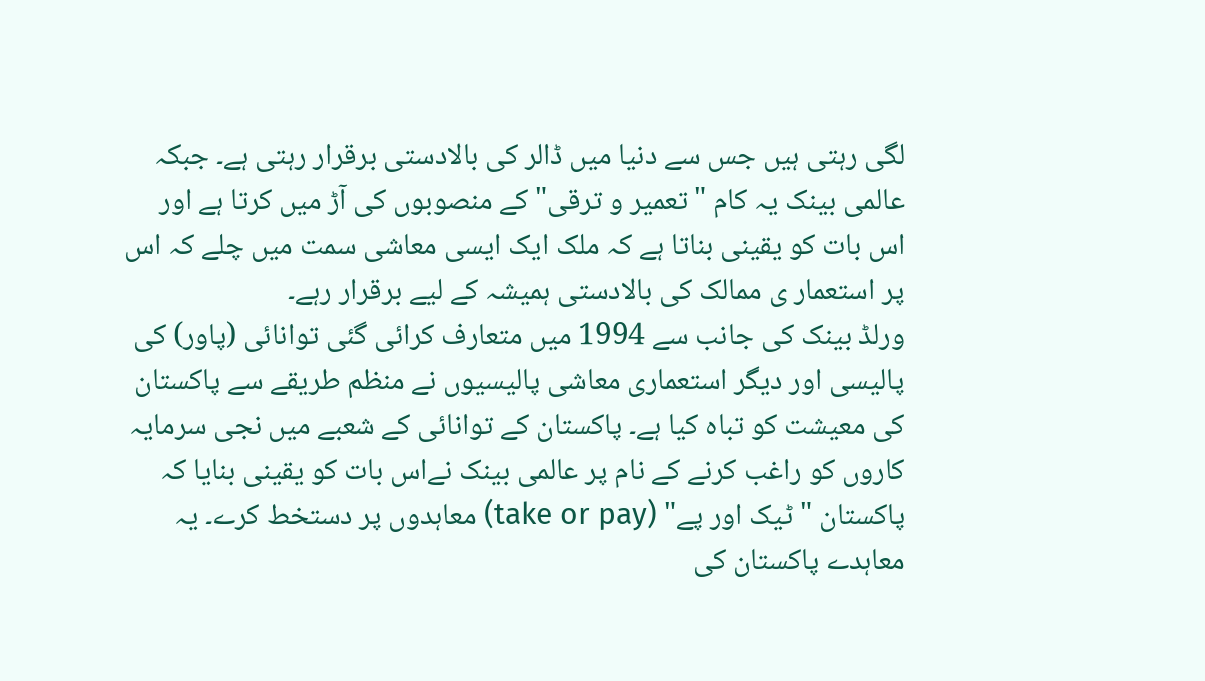لگی رہتی ہیں جس سے دنیا میں ڈالر کی بالادستی برقرار رہتی ہے۔ جبکہ عالمی بینک یہ کام "تعمیر و ترقی" کے منصوبوں کی آڑ میں کرتا ہے اور اس بات کو یقینی بناتا ہے کہ ملک ایک ایسی معاشی سمت میں چلے کہ اس پر استعمار ی ممالک کی بالادستی ہمیشہ کے لیے برقرار رہے۔
ورلڈ بینک کی جانب سے 1994 میں متعارف کرائی گئی توانائی (پاور) کی پالیسی اور دیگر استعماری معاشی پالیسیوں نے منظم طریقے سے پاکستان کی معیشت کو تباہ کیا ہے۔ پاکستان کے توانائی کے شعبے میں نجی سرمایہ کاروں کو راغب کرنے کے نام پر عالمی بینک نےاس بات کو یقینی بنایا کہ پاکستان "ٹیک اور پے" (take or pay) معاہدوں پر دستخط کرے۔ یہ معاہدے پاکستان کی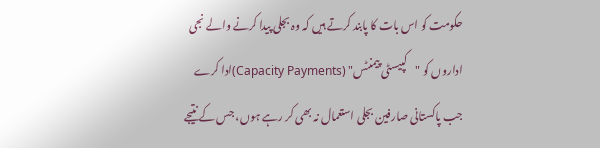حکومت کو اس بات کا پابند کرتے ہیں کہ وہ بجلی پیدا کرنے والے نجی اداروں کو "کپیسٹی پیمنٹس" (Capacity Payments)ادا کرے جب پاکستانی صارفین بجلی استعمال نہ بھی کر رہے ہوں، جس کے نتیجے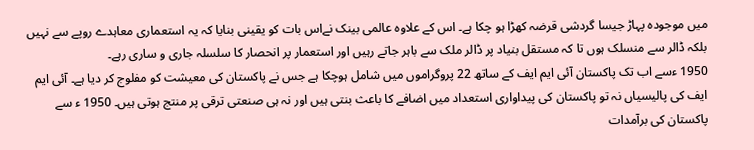میں موجودہ پہاڑ جیسا گردشی قرضہ کھڑا ہو چکا ہے۔ اس کے علاوہ عالمی بینک نےاس بات کو یقینی بنایا کہ یہ استعماری معاہدے روپے سے نہیں بلکہ ڈالر سے منسلک ہوں تا کہ مستقل بنیاد پر ڈالر ملک سے باہر جاتے رہیں اور استعمار پر انحصار کا سلسلہ جاری و ساری رہے۔
1950 ءسے اب تک پاکستان آئی ایم ایف کے ساتھ 22 پروگراموں میں شامل ہوچکا ہے جس نے پاکستان کی معیشت کو مفلوج کر دیا ہے۔ آئی ایم ایف کی پالیسیاں نہ تو پاکستان کی پیداواری استعداد میں اضافے کا باعث بنتی ہیں اور نہ ہی صنعتی ترقی پر منتج ہوتی ہیں۔ 1950 ء سے پاکستان کی برآمدات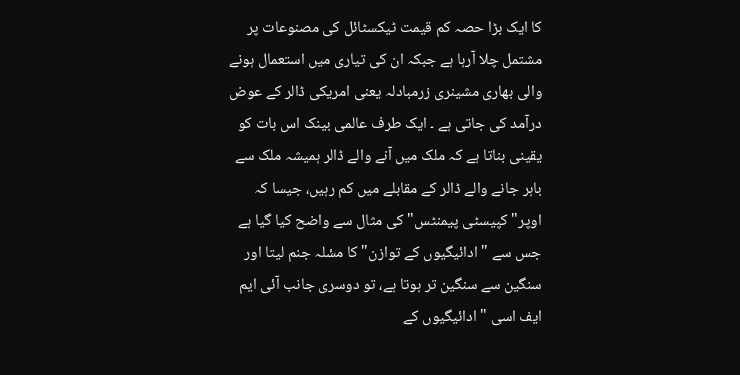کا ایک بڑا حصہ کم قیمت ٹیکسٹائل کی مصنوعات پر مشتمل چلا آرہا ہے جبکہ ان کی تیاری میں استعمال ہونے والی بھاری مشینری زرمبادلہ یعنی امریکی ڈالر کے عوض درآمد کی جاتی ہے ۔ ایک طرف عالمی بینک اس بات کو یقینی بناتا ہے کہ ملک میں آنے والے ڈالر ہمیشہ ملک سے باہر جانے والے ڈالر کے مقابلے میں کم رہیں، جیسا کہ اوپر" کپیسٹی پیمنٹس" کی مثال سے واضح کیا گیا ہے جس سے " ادائیگیوں کے توازن" کا مسٔلہ جنم لیتا اور سنگین سے سنگین تر ہوتا ہے، تو دوسری جانب آئی ایم ایف اسی " ادائیگیوں کے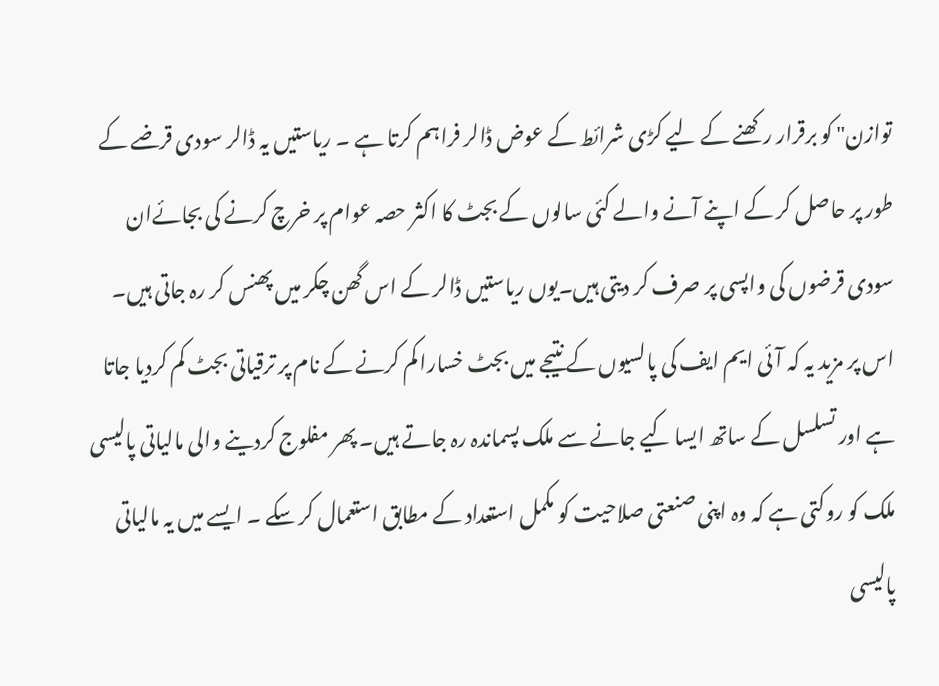توازن" کو برقرار رکھنے کے لیے کڑی شرائط کے عوض ڈالر فراہم کرتا ہے ۔ ریاستیں یہ ڈالر سودی قرضے کے طور پر حاصل کر کے اپنے آنے والے کئی سالوں کے بجٹ کا اکثر حصہ عوام پر خرچ کرنے کی بجائےان سودی قرضوں کی واپسی پر صرف کر دیتی ہیں۔یوں ریاستیں ڈالر کے اس گھن چکر میں پھنس کر رہ جاتی ہیں۔ اس پر مزید یہ کہ آئی ایم ایف کی پالسیوں کے نتیجے میں بجٹ خسارا کم کرنے کے نام پر ترقیاتی بجٹ کم کردیا جاتا ہے اور تسلسل کے ساتھ ایسا کیے جانے سے ملک پسماندہ رہ جاتے ہیں۔ پھر مفلوج کردینے والی مالیاتی پالیسی ملک کو روکتی ہے کہ وہ اپنی صنعتی صلاحیت کو مکمل استعداد کے مطابق استعمال کر سکے ۔ ایسے میں یہ مالیاتی پالیسی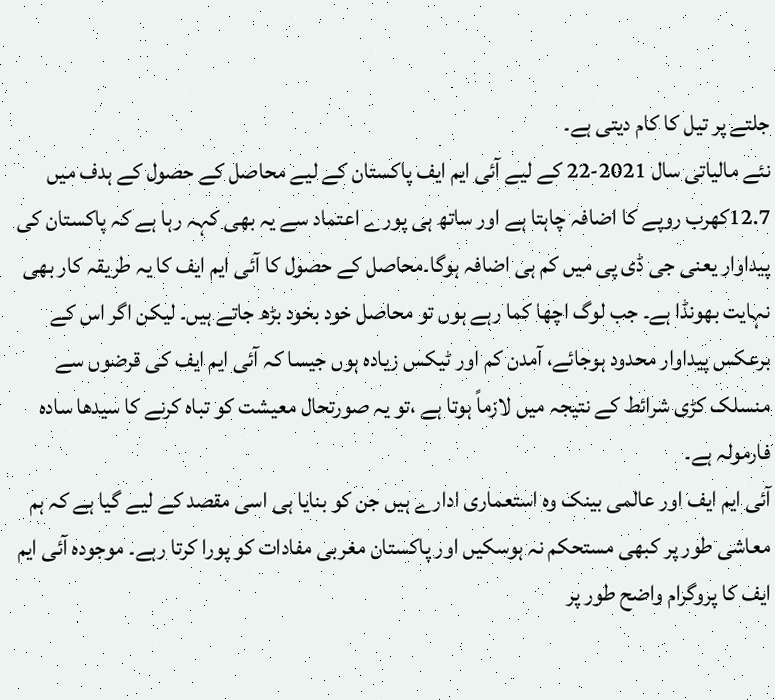جلتے پر تیل کا کام دیتی ہے۔
نئے مالیاتی سال 2021-22 کے لیے آئی ایم ایف پاکستان کے لیے محاصل کے حصول کے ہدف میں 12.7کھرب روپے کا اضافہ چاہتا ہے اور ساتھ ہی پورے اعتماد سے یہ بھی کہہ رہا ہے کہ پاکستان کی پیداوار یعنی جی ڈی پی میں کم ہی اضافہ ہوگا۔محاصل کے حصول کا آئی ایم ایف کا یہ طریقہ کار بھی نہایت بھونڈا ہے۔ جب لوگ اچھا کما رہے ہوں تو محاصل خود بخود بڑھ جاتے ہیں۔ لیکن اگر اس کے برعکس پیداوار محدود ہوجائے، آمدن کم اور ٹیکس زیادہ ہوں جیسا کہ آئی ایم ایف کی قرضوں سے منسلک کڑی شرائط کے نتیجہ میں لازماً ہوتا ہے ،تو یہ صورتحال معیشت کو تباہ کرنے کا سیدھا سادہ فارمولہ ہے۔
آئی ایم ایف اور عالمی بینک وہ استعماری ادارے ہیں جن کو بنایا ہی اسی مقصد کے لیے گیا ہے کہ ہم معاشی طور پر کبھی مستحکم نہ ہوسکیں اور پاکستان مغربی مفادات کو پورا کرتا رہے۔ موجودہ آئی ایم ایف کا پروگرام واضح طور پر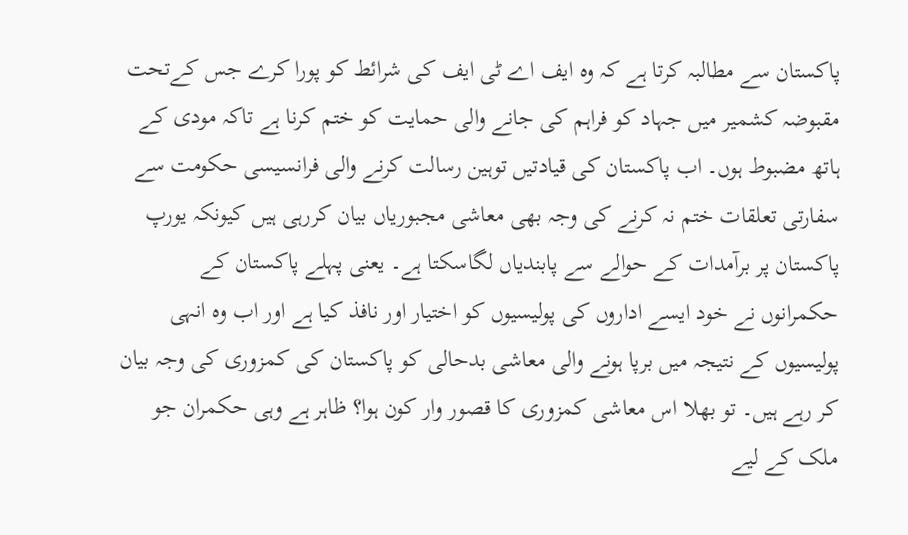پاکستان سے مطالبہ کرتا ہے کہ وہ ایف اے ٹی ایف کی شرائط کو پورا کرے جس کےتحت مقبوضہ کشمیر میں جہاد کو فراہم کی جانے والی حمایت کو ختم کرنا ہے تاکہ مودی کے ہاتھ مضبوط ہوں۔ اب پاکستان کی قیادتیں توہین رسالت کرنے والی فرانسیسی حکومت سے سفارتی تعلقات ختم نہ کرنے کی وجہ بھی معاشی مجبوریاں بیان کررہی ہیں کیونکہ یورپ پاکستان پر برآمدات کے حوالے سے پابندیاں لگاسکتا ہے۔ یعنی پہلے پاکستان کے حکمرانوں نے خود ایسے اداروں کی پولیسیوں کو اختیار اور نافذ کیا ہے اور اب وہ انہی پولیسیوں کے نتیجہ میں برپا ہونے والی معاشی بدحالی کو پاکستان کی کمزوری کی وجہ بیان کر رہے ہیں۔ تو بھلا اس معاشی کمزوری کا قصور وار کون ہوا؟ ظاہر ہے وہی حکمران جو ملک کے لیے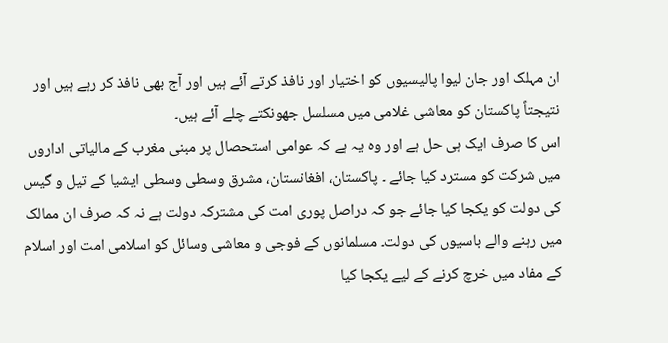ان مہلک اور جان لیوا پالیسیوں کو اختیار اور نافذ کرتے آئے ہیں اور آج بھی نافذ کر رہے ہیں اور نتیجتاً پاکستان کو معاشی غلامی میں مسلسل جھونکتے چلے آئے ہیں۔
اس کا صرف ایک ہی حل ہے اور وہ یہ ہے کہ عوامی استحصال پر مبنی مغرب کے مالیاتی اداروں میں شرکت کو مسترد کیا جائے ۔ پاکستان، افغانستان، مشرق وسطی وسطی ایشیا کے تیل و گیس کی دولت کو یکجا کیا جائے جو کہ دراصل پوری امت کی مشترکہ دولت ہے نہ کہ صرف ان ممالک میں رہنے والے باسیوں کی دولت۔ مسلمانوں کے فوجی و معاشی وسائل کو اسلامی امت اور اسلام کے مفاد میں خرچ کرنے کے لیے یکجا کیا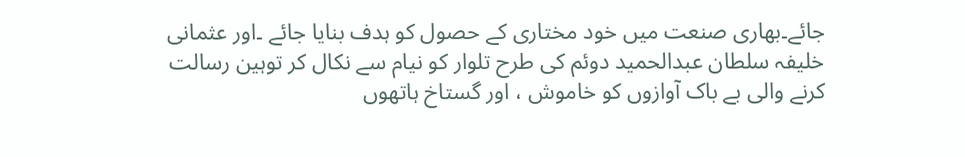جائے۔بھاری صنعت میں خود مختاری کے حصول کو ہدف بنایا جائے ۔اور عثمانی خلیفہ سلطان عبدالحمید دوئم کی طرح تلوار کو نیام سے نکال کر توہین رسالت کرنے والی بے باک آوازوں کو خاموش ، اور گستاخ ہاتھوں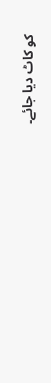کو کاٹ دیا جائے۔